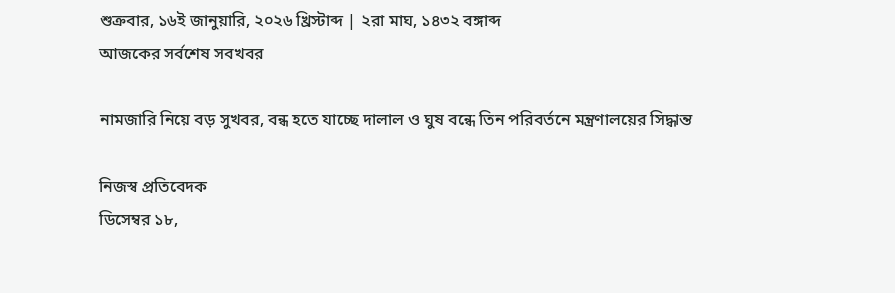শুক্রবার, ১৬ই জানুয়ারি, ২০২৬ খ্রিস্টাব্দ | ২রা মাঘ, ১৪৩২ বঙ্গাব্দ
আজকের সর্বশেষ সবখবর

নামজারি নিয়ে বড় সুখবর, বন্ধ হতে যাচ্ছে দালাল ও ঘুষ বন্ধে তিন পরিবর্তনে মন্ত্রণালয়ের সিদ্ধান্ত

নিজস্ব প্রতিবেদক
ডিসেম্বর ১৮,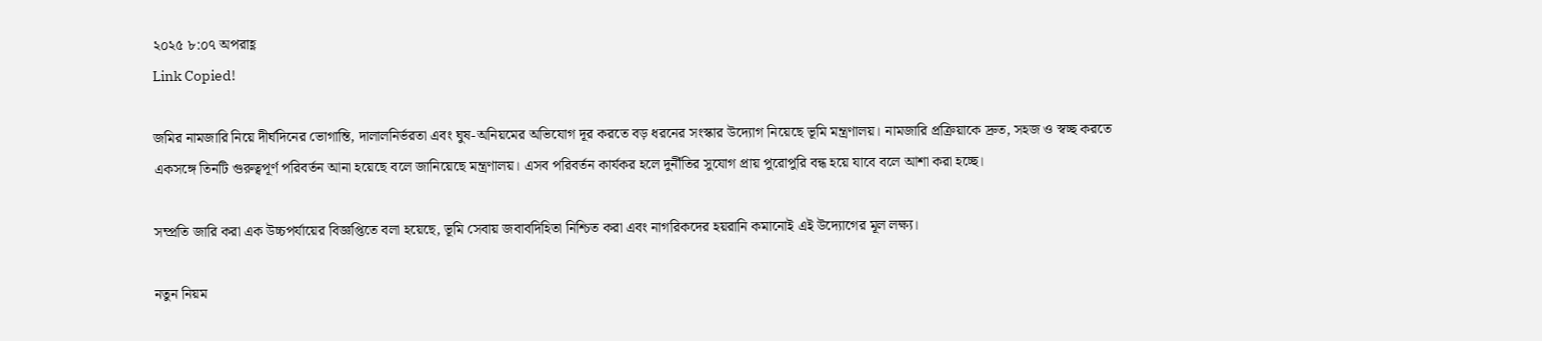২০২৫ ৮:০৭ অপরাহ্ণ
Link Copied!

জমির নামজারি নিয়ে দীর্ঘদিনের ভোগান্তি, দালালনির্ভরতা এবং ঘুষ-অনিয়মের অভিযোগ দূর করতে বড় ধরনের সংস্কার উদ্যোগ নিয়েছে ভূমি মন্ত্রণালয়। নামজারি প্রক্রিয়াকে দ্রুত, সহজ ও স্বচ্ছ করতে একসঙ্গে তিনটি গুরুত্বপূর্ণ পরিবর্তন আনা হয়েছে বলে জানিয়েছে মন্ত্রণালয়। এসব পরিবর্তন কার্যকর হলে দুর্নীতির সুযোগ প্রায় পুরোপুরি বন্ধ হয়ে যাবে বলে আশা করা হচ্ছে।

সম্প্রতি জারি করা এক উচ্চপর্যায়ের বিজ্ঞপ্তিতে বলা হয়েছে, ভূমি সেবায় জবাবদিহিতা নিশ্চিত করা এবং নাগরিকদের হয়রানি কমানোই এই উদ্যোগের মূল লক্ষ্য।

নতুন নিয়ম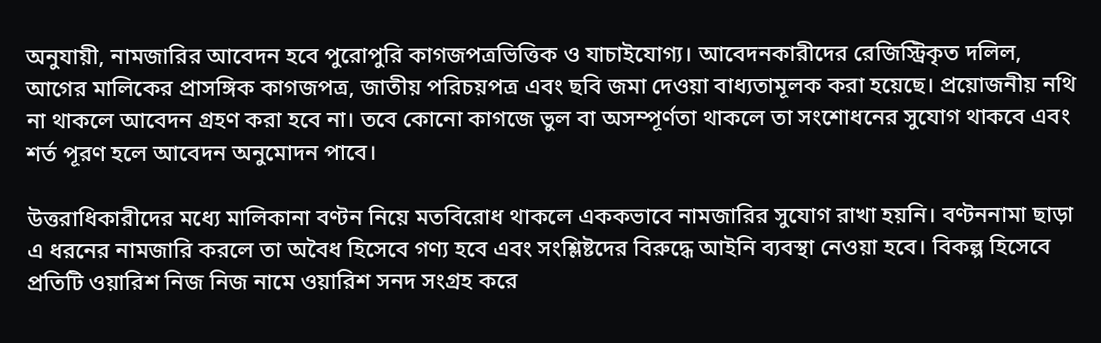অনুযায়ী, নামজারির আবেদন হবে পুরোপুরি কাগজপত্রভিত্তিক ও যাচাইযোগ্য। আবেদনকারীদের রেজিস্ট্রিকৃত দলিল, আগের মালিকের প্রাসঙ্গিক কাগজপত্র, জাতীয় পরিচয়পত্র এবং ছবি জমা দেওয়া বাধ্যতামূলক করা হয়েছে। প্রয়োজনীয় নথি না থাকলে আবেদন গ্রহণ করা হবে না। তবে কোনো কাগজে ভুল বা অসম্পূর্ণতা থাকলে তা সংশোধনের সুযোগ থাকবে এবং শর্ত পূরণ হলে আবেদন অনুমোদন পাবে।

উত্তরাধিকারীদের মধ্যে মালিকানা বণ্টন নিয়ে মতবিরোধ থাকলে এককভাবে নামজারির সুযোগ রাখা হয়নি। বণ্টননামা ছাড়া এ ধরনের নামজারি করলে তা অবৈধ হিসেবে গণ্য হবে এবং সংশ্লিষ্টদের বিরুদ্ধে আইনি ব্যবস্থা নেওয়া হবে। বিকল্প হিসেবে প্রতিটি ওয়ারিশ নিজ নিজ নামে ওয়ারিশ সনদ সংগ্রহ করে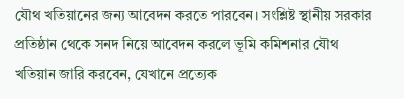যৌথ খতিয়ানের জন্য আবেদন করতে পারবেন। সংশ্লিষ্ট স্থানীয় সরকার প্রতিষ্ঠান থেকে সনদ নিয়ে আবেদন করলে ভূমি কমিশনার যৌথ খতিয়ান জারি করবেন, যেখানে প্রত্যেক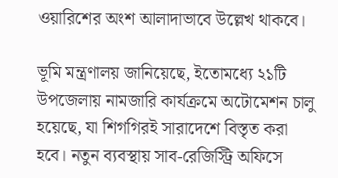ওয়ারিশের অংশ আলাদাভাবে উল্লেখ থাকবে।

ভূমি মন্ত্রণালয় জানিয়েছে, ইতোমধ্যে ২১টি উপজেলায় নামজারি কার্যক্রমে অটোমেশন চালু হয়েছে, যা শিগগিরই সারাদেশে বিস্তৃত করা হবে। নতুন ব্যবস্থায় সাব-রেজিস্ট্রি অফিসে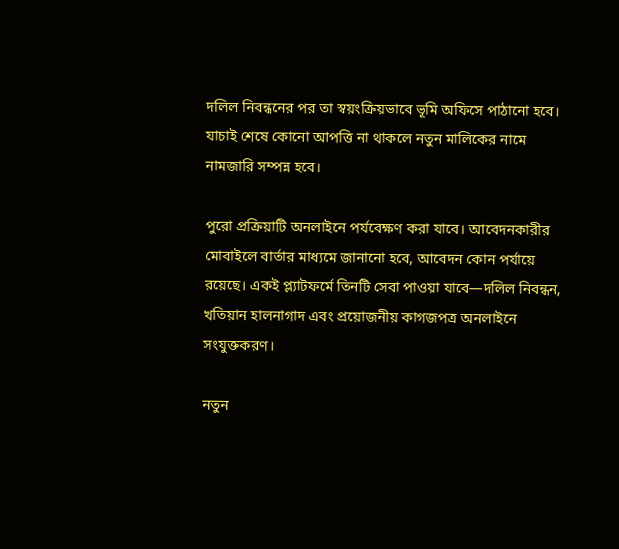দলিল নিবন্ধনের পর তা স্বয়ংক্রিয়ভাবে ভূমি অফিসে পাঠানো হবে। যাচাই শেষে কোনো আপত্তি না থাকলে নতুন মালিকের নামে নামজারি সম্পন্ন হবে।

পুরো প্রক্রিয়াটি অনলাইনে পর্যবেক্ষণ করা যাবে। আবেদনকারীর মোবাইলে বার্তার মাধ্যমে জানানো হবে, আবেদন কোন পর্যায়ে রয়েছে। একই প্ল্যাটফর্মে তিনটি সেবা পাওয়া যাবে—দলিল নিবন্ধন, খতিয়ান হালনাগাদ এবং প্রয়োজনীয় কাগজপত্র অনলাইনে সংযুক্তকরণ।

নতুন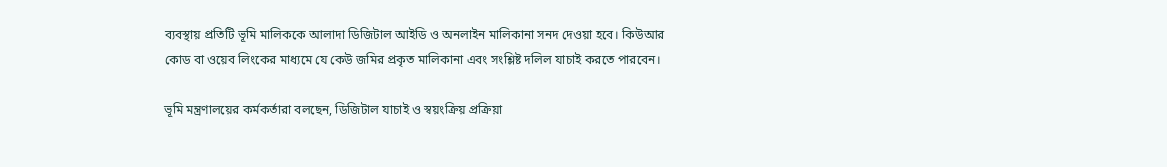ব্যবস্থায় প্রতিটি ভূমি মালিককে আলাদা ডিজিটাল আইডি ও অনলাইন মালিকানা সনদ দেওয়া হবে। কিউআর কোড বা ওয়েব লিংকের মাধ্যমে যে কেউ জমির প্রকৃত মালিকানা এবং সংশ্লিষ্ট দলিল যাচাই করতে পারবেন।

ভূমি মন্ত্রণালয়ের কর্মকর্তারা বলছেন, ডিজিটাল যাচাই ও স্বয়ংক্রিয় প্রক্রিয়া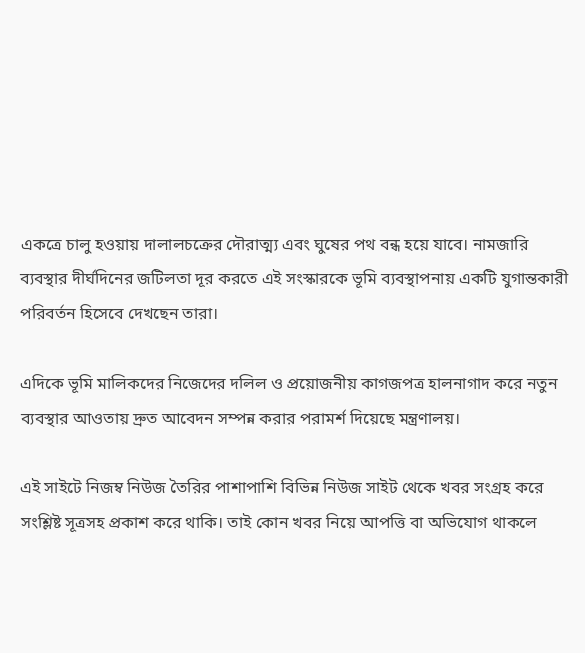একত্রে চালু হওয়ায় দালালচক্রের দৌরাত্ম্য এবং ঘুষের পথ বন্ধ হয়ে যাবে। নামজারি ব্যবস্থার দীর্ঘদিনের জটিলতা দূর করতে এই সংস্কারকে ভূমি ব্যবস্থাপনায় একটি যুগান্তকারী পরিবর্তন হিসেবে দেখছেন তারা।

এদিকে ভূমি মালিকদের নিজেদের দলিল ও প্রয়োজনীয় কাগজপত্র হালনাগাদ করে নতুন ব্যবস্থার আওতায় দ্রুত আবেদন সম্পন্ন করার পরামর্শ দিয়েছে মন্ত্রণালয়।

এই সাইটে নিজম্ব নিউজ তৈরির পাশাপাশি বিভিন্ন নিউজ সাইট থেকে খবর সংগ্রহ করে সংশ্লিষ্ট সূত্রসহ প্রকাশ করে থাকি। তাই কোন খবর নিয়ে আপত্তি বা অভিযোগ থাকলে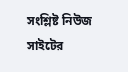সংশ্লিষ্ট নিউজ সাইটের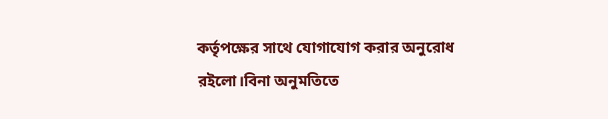কর্তৃপক্ষের সাথে যোগাযোগ করার অনুরোধ রইলো।বিনা অনুমতিতে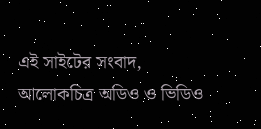এই সাইটের সংবাদ, আলোকচিত্র অডিও ও ভিডিও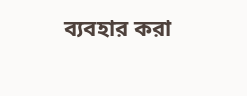ব্যবহার করা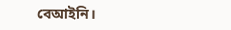বেআইনি।